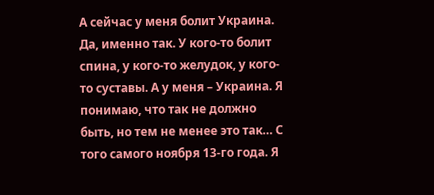А сейчас у меня болит Украина. Да, именно так. У кого-то болит спина, у кого-то желудок, у кого-то суставы. А у меня – Украина. Я понимаю, что так не должно быть, но тем не менее это так… С того самого ноября 13-го года. Я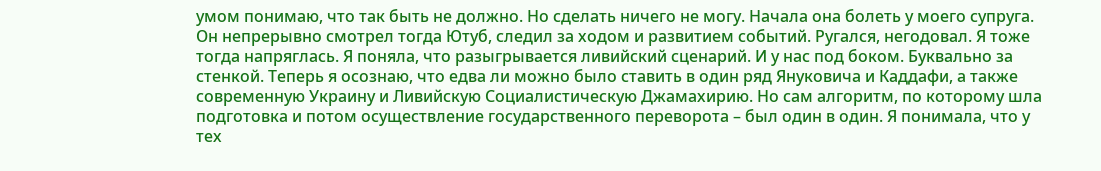умом понимаю, что так быть не должно. Но сделать ничего не могу. Начала она болеть у моего супруга. Он непрерывно смотрел тогда Ютуб, следил за ходом и развитием событий. Ругался, негодовал. Я тоже тогда напряглась. Я поняла, что разыгрывается ливийский сценарий. И у нас под боком. Буквально за стенкой. Теперь я осознаю, что едва ли можно было ставить в один ряд Януковича и Каддафи, а также современную Украину и Ливийскую Социалистическую Джамахирию. Но сам алгоритм, по которому шла подготовка и потом осуществление государственного переворота – был один в один. Я понимала, что у тех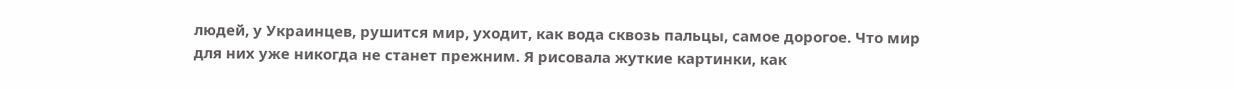людей, у Украинцев, рушится мир, уходит, как вода сквозь пальцы, самое дорогое. Что мир для них уже никогда не станет прежним. Я рисовала жуткие картинки, как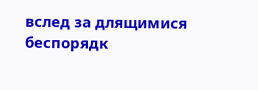вслед за длящимися беспорядк